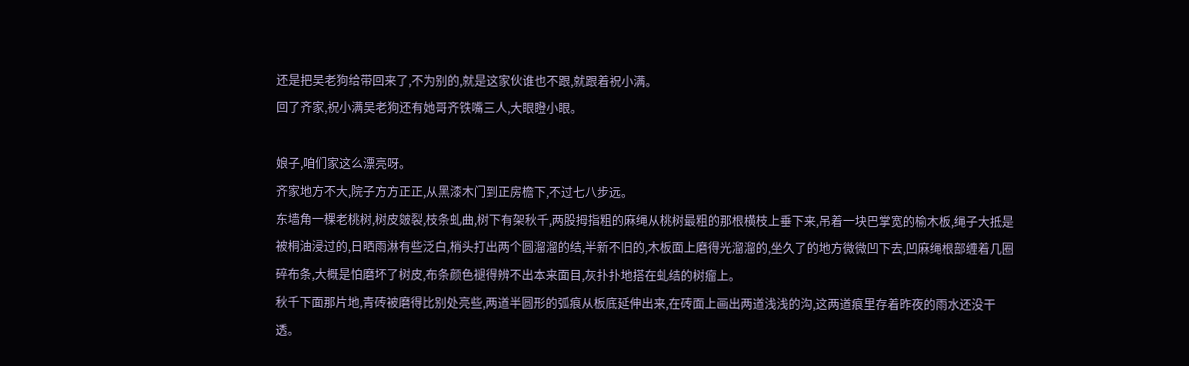还是把吴老狗给带回来了,不为别的,就是这家伙谁也不跟,就跟着祝小满。
回了齐家,祝小满吴老狗还有她哥齐铁嘴三人,大眼瞪小眼。

娘子,咱们家这么漂亮呀。
齐家地方不大,院子方方正正,从黑漆木门到正房檐下,不过七八步远。
东墙角一棵老桃树,树皮皴裂,枝条虬曲,树下有架秋千,两股拇指粗的麻绳从桃树最粗的那根横枝上垂下来,吊着一块巴掌宽的榆木板,绳子大抵是被桐油浸过的,日晒雨淋有些泛白,梢头打出两个圆溜溜的结,半新不旧的,木板面上磨得光溜溜的,坐久了的地方微微凹下去,凹麻绳根部缠着几圈碎布条,大概是怕磨坏了树皮,布条颜色褪得辨不出本来面目,灰扑扑地搭在虬结的树瘤上。
秋千下面那片地,青砖被磨得比别处亮些,两道半圆形的弧痕从板底延伸出来,在砖面上画出两道浅浅的沟,这两道痕里存着昨夜的雨水还没干透。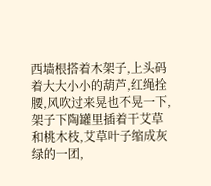西墙根搭着木架子,上头码着大大小小的葫芦,红绳拴腰,风吹过来晃也不晃一下,架子下陶罐里插着干艾草和桃木枝,艾草叶子缩成灰绿的一团,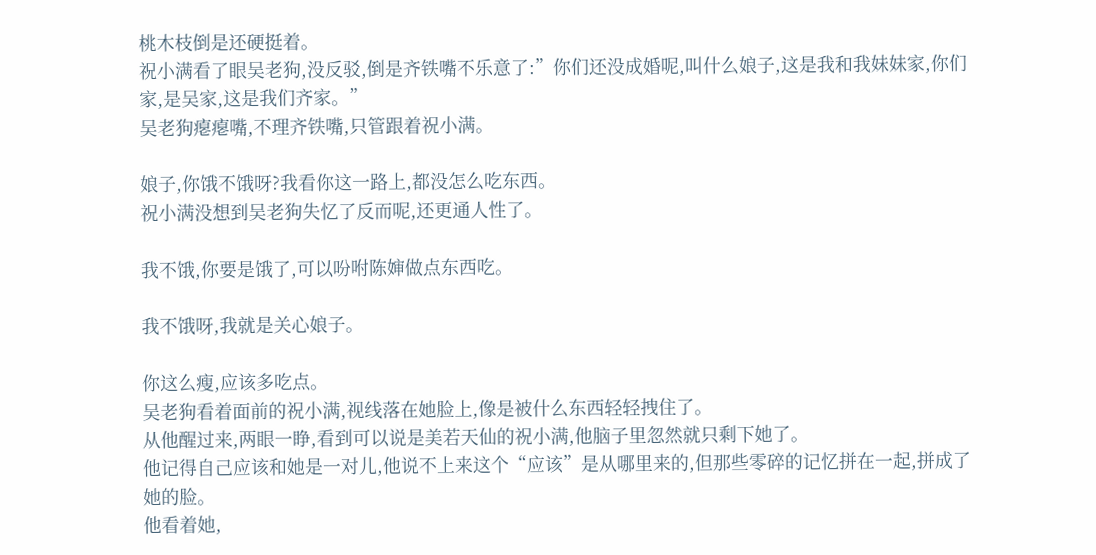桃木枝倒是还硬挺着。
祝小满看了眼吴老狗,没反驳,倒是齐铁嘴不乐意了:”你们还没成婚呢,叫什么娘子,这是我和我妹妹家,你们家,是吴家,这是我们齐家。”
吴老狗瘪瘪嘴,不理齐铁嘴,只管跟着祝小满。

娘子,你饿不饿呀?我看你这一路上,都没怎么吃东西。
祝小满没想到吴老狗失忆了反而呢,还更通人性了。

我不饿,你要是饿了,可以吩咐陈婶做点东西吃。

我不饿呀,我就是关心娘子。

你这么瘦,应该多吃点。
吴老狗看着面前的祝小满,视线落在她脸上,像是被什么东西轻轻拽住了。
从他醒过来,两眼一睁,看到可以说是美若天仙的祝小满,他脑子里忽然就只剩下她了。
他记得自己应该和她是一对儿,他说不上来这个“应该”是从哪里来的,但那些零碎的记忆拼在一起,拼成了她的脸。
他看着她,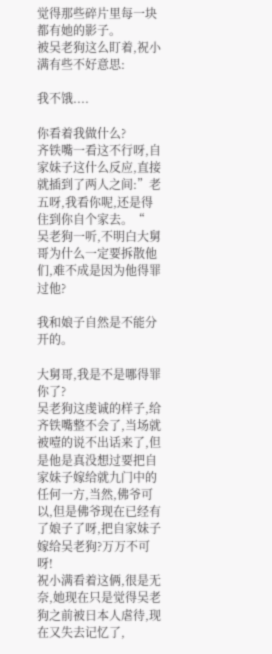觉得那些碎片里每一块都有她的影子。
被吴老狗这么盯着,祝小满有些不好意思:

我不饿....

你看着我做什么?
齐铁嘴一看这不行呀,自家妹子这什么反应,直接就插到了两人之间:”老五呀,我看你呢,还是得住到你自个家去。“
吴老狗一听,不明白大舅哥为什么一定要拆散他们,难不成是因为他得罪过他?

我和娘子自然是不能分开的。

大舅哥,我是不是哪得罪你了?
吴老狗这虔诚的样子,给齐铁嘴整不会了,当场就被噎的说不出话来了,但是他是真没想过要把自家妹子嫁给就九门中的任何一方,当然,佛爷可以,但是佛爷现在已经有了娘子了呀,把自家妹子嫁给吴老狗?万万不可呀!
祝小满看着这俩,很是无奈,她现在只是觉得吴老狗之前被日本人虐待,现在又失去记忆了,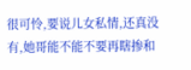很可怜,要说儿女私情,还真没有,她哥能不能不要再瞎掺和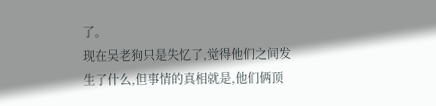了。
现在吴老狗只是失忆了,觉得他们之间发生了什么,但事情的真相就是,他们俩顶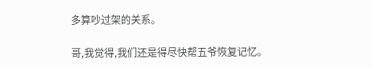多算吵过架的关系。

哥,我觉得,我们还是得尽快帮五爷恢复记忆。